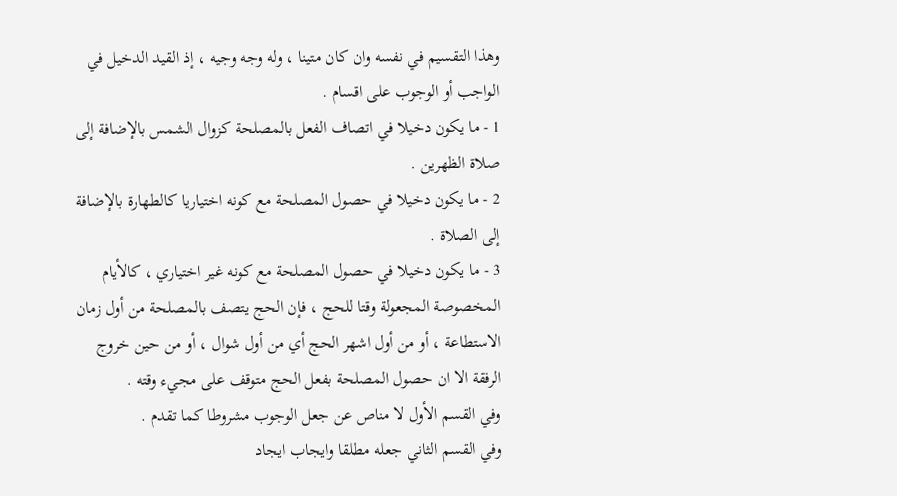وهذا التقسيم في نفسه وان كان متينا ، وله وجه وجيه ، إذ القيد الدخيل في الواجب أو الوجوب على اقسام .
1 - ما يكون دخيلا في اتصاف الفعل بالمصلحة كزوال الشمس بالإضافة إلى صلاة الظهرين .
2 - ما يكون دخيلا في حصول المصلحة مع كونه اختياريا كالطهارة بالإضافة إلى الصلاة .
3 - ما يكون دخيلا في حصول المصلحة مع كونه غير اختياري ، كالأيام المخصوصة المجعولة وقتا للحج ، فإن الحج يتصف بالمصلحة من أول زمان الاستطاعة ، أو من أول اشهر الحج أي من أول شوال ، أو من حين خروج الرفقة الا ان حصول المصلحة بفعل الحج متوقف على مجيء وقته .
وفي القسم الأول لا مناص عن جعل الوجوب مشروطا كما تقدم .
وفي القسم الثاني جعله مطلقا وايجاب ايجاد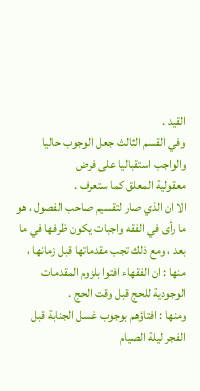القيد .
وفي القسم الثالث جعل الوجوب حاليا والواجب استقباليا على فرض
معقولية المعلق كما ستعرف .
الا ان الذي صار لتقسيم صاحب الفصول ، هو ما رأى في الفقه واجبات يكون ظرفها في ما بعد ، ومع ذلك تجب مقدماتها قبل زمانها ، منها : ان الفقهاء افتوا بلزوم المقدمات الوجودية للحج قبل وقت الحج .
ومنها : افتاؤهم بوجوب غسل الجنابة قبل الفجر ليلة الصيام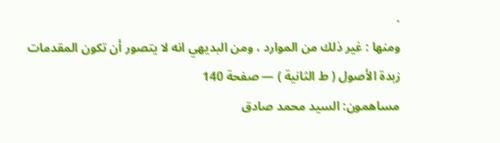.
ومنها : غير ذلك من الموارد ، ومن البديهي انه لا يتصور أن تكون المقدمات
زبدة الأصول ( ط الثانية ) — صفحة 140
مساهمون: السيد محمد صادق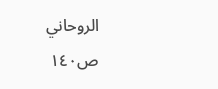الروحاني
ص١٤٠